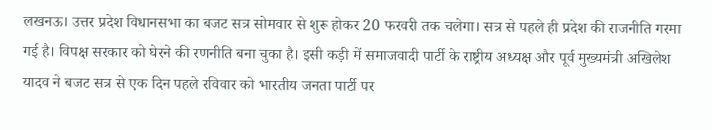लखनऊ। उत्तर प्रदेश विधानसभा का बजट सत्र सोमवार से शुरू होकर 20 फरवरी तक चलेगा। सत्र से पहले ही प्रदेश की राजनीति गरमा गई है। विपक्ष सरकार को घेरने की रणनीति बना चुका है। इसी कड़ी में समाजवादी पार्टी के राष्ट्रीय अध्यक्ष और पूर्व मुख्यमंत्री अखिलेश यादव ने बजट सत्र से एक दिन पहले रविवार को भारतीय जनता पार्टी पर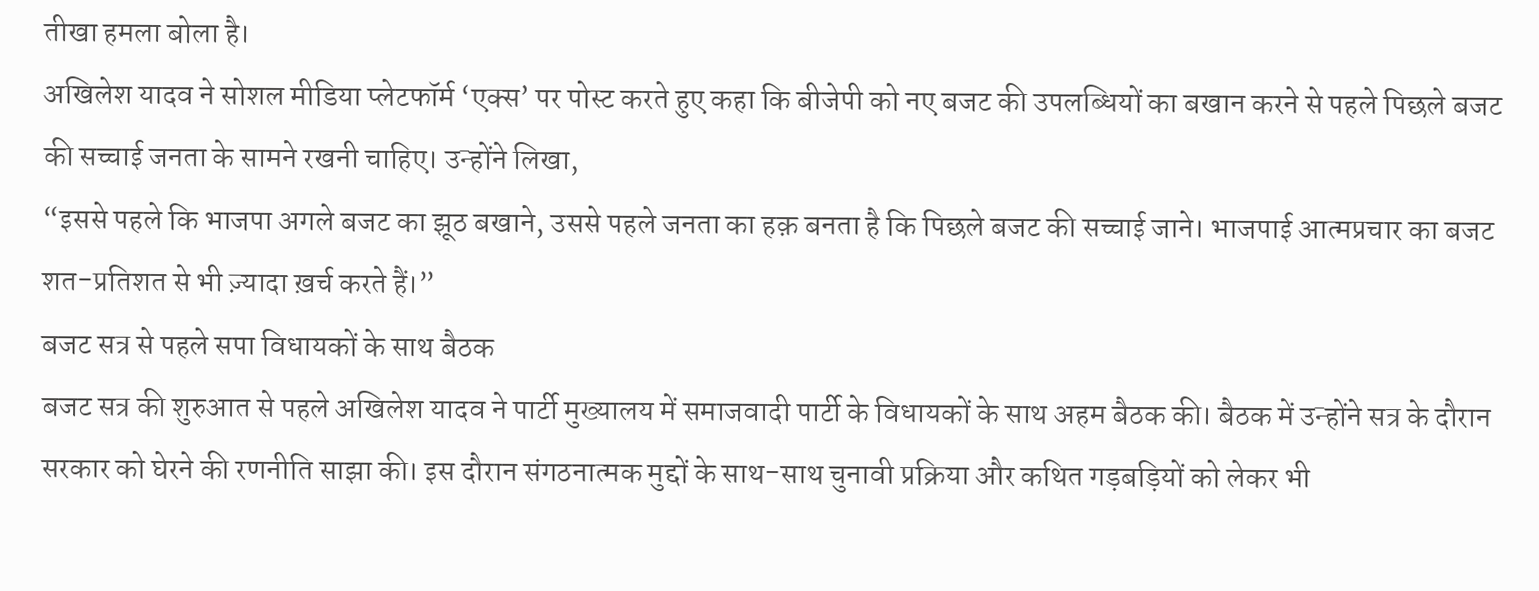तीखा हमला बोला है।
अखिलेश यादव ने सोशल मीडिया प्लेटफॉर्म ‘एक्स’ पर पोस्ट करते हुए कहा कि बीजेपी को नए बजट की उपलब्धियों का बखान करने से पहले पिछले बजट की सच्चाई जनता के सामने रखनी चाहिए। उन्होंने लिखा,
“इससे पहले कि भाजपा अगले बजट का झूठ बखाने, उससे पहले जनता का हक़ बनता है कि पिछले बजट की सच्चाई जाने। भाजपाई आत्मप्रचार का बजट शत-प्रतिशत से भी ज़्यादा ख़र्च करते हैं।”
बजट सत्र से पहले सपा विधायकों के साथ बैठक
बजट सत्र की शुरुआत से पहले अखिलेश यादव ने पार्टी मुख्यालय में समाजवादी पार्टी के विधायकों के साथ अहम बैठक की। बैठक में उन्होंने सत्र के दौरान सरकार को घेरने की रणनीति साझा की। इस दौरान संगठनात्मक मुद्दों के साथ-साथ चुनावी प्रक्रिया और कथित गड़बड़ियों को लेकर भी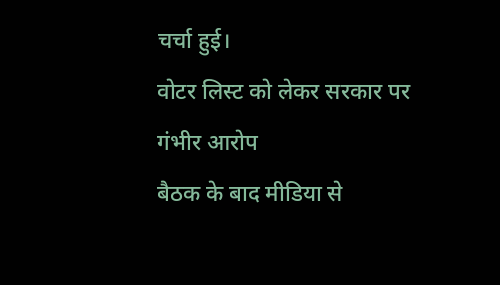चर्चा हुई।
वोटर लिस्ट को लेकर सरकार पर गंभीर आरोप
बैठक के बाद मीडिया से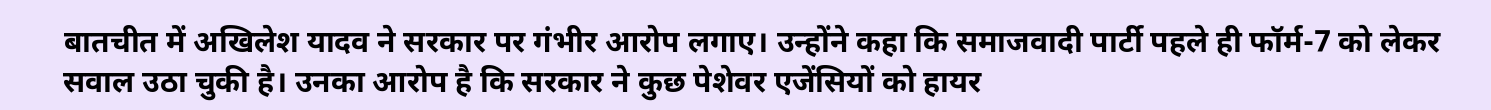बातचीत में अखिलेश यादव ने सरकार पर गंभीर आरोप लगाए। उन्होंने कहा कि समाजवादी पार्टी पहले ही फॉर्म-7 को लेकर सवाल उठा चुकी है। उनका आरोप है कि सरकार ने कुछ पेशेवर एजेंसियों को हायर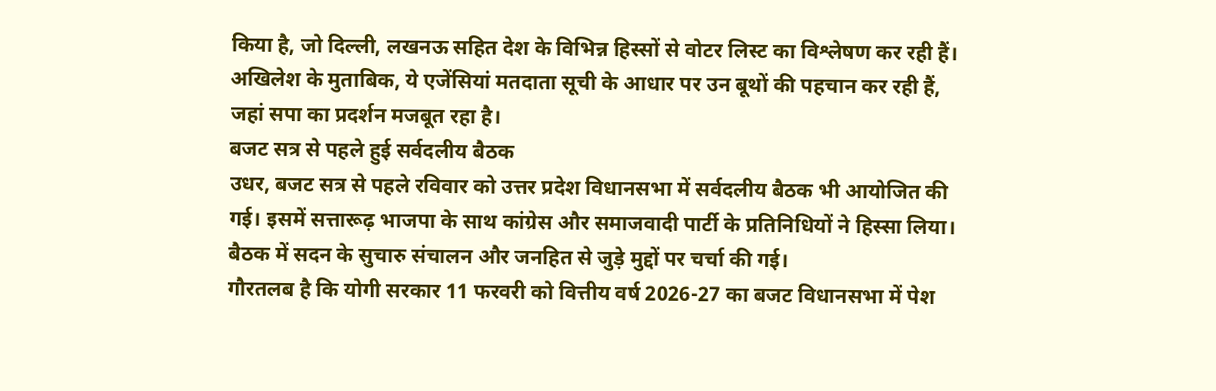किया है, जो दिल्ली, लखनऊ सहित देश के विभिन्न हिस्सों से वोटर लिस्ट का विश्लेषण कर रही हैं। अखिलेश के मुताबिक, ये एजेंसियां मतदाता सूची के आधार पर उन बूथों की पहचान कर रही हैं, जहां सपा का प्रदर्शन मजबूत रहा है।
बजट सत्र से पहले हुई सर्वदलीय बैठक
उधर, बजट सत्र से पहले रविवार को उत्तर प्रदेश विधानसभा में सर्वदलीय बैठक भी आयोजित की गई। इसमें सत्तारूढ़ भाजपा के साथ कांग्रेस और समाजवादी पार्टी के प्रतिनिधियों ने हिस्सा लिया। बैठक में सदन के सुचारु संचालन और जनहित से जुड़े मुद्दों पर चर्चा की गई।
गौरतलब है कि योगी सरकार 11 फरवरी को वित्तीय वर्ष 2026-27 का बजट विधानसभा में पेश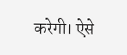करेगी। ऐसे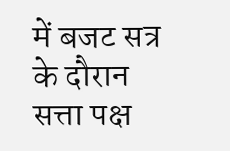में बजट सत्र के दौरान सत्ता पक्ष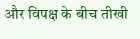और विपक्ष के बीच तीखी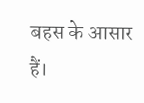बहस के आसार हैं।